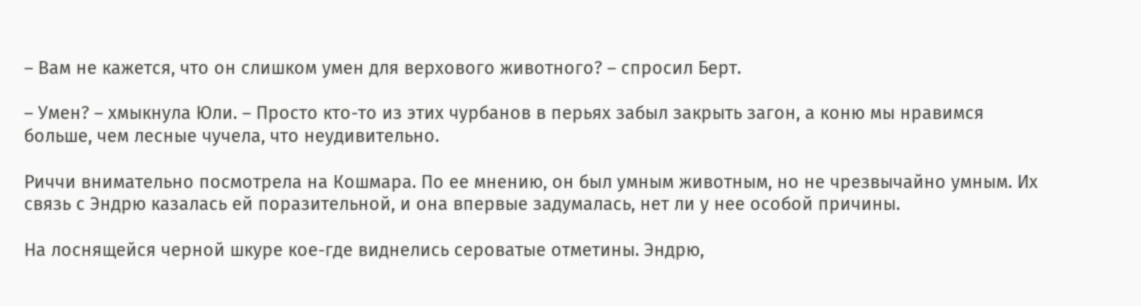– Вам не кажется, что он слишком умен для верхового животного? – спросил Берт.

– Умен? – хмыкнула Юли. – Просто кто-то из этих чурбанов в перьях забыл закрыть загон, а коню мы нравимся больше, чем лесные чучела, что неудивительно.

Риччи внимательно посмотрела на Кошмара. По ее мнению, он был умным животным, но не чрезвычайно умным. Их связь с Эндрю казалась ей поразительной, и она впервые задумалась, нет ли у нее особой причины.

На лоснящейся черной шкуре кое-где виднелись сероватые отметины. Эндрю,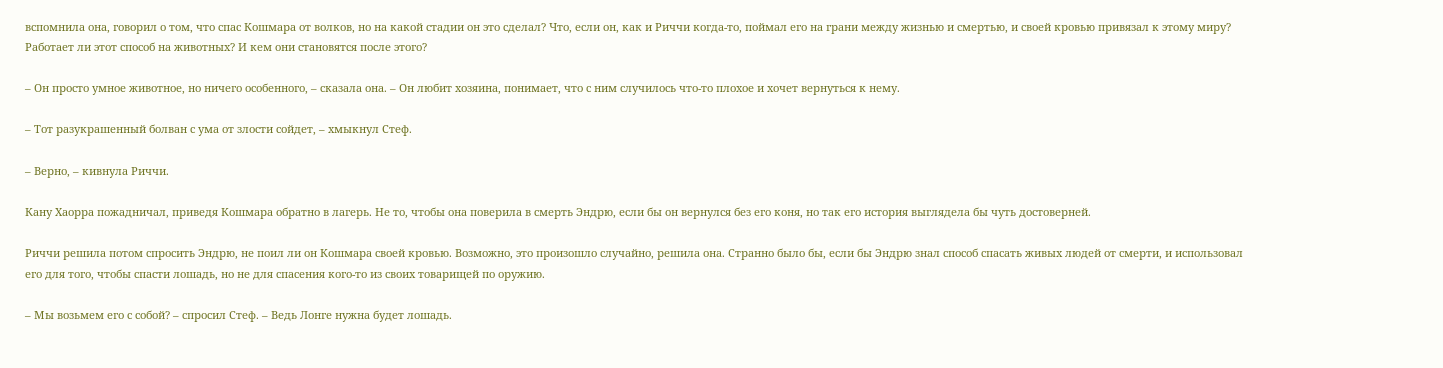вспомнила она, говорил о том, что спас Кошмара от волков, но на какой стадии он это сделал? Что, если он, как и Риччи когда-то, поймал его на грани между жизнью и смертью, и своей кровью привязал к этому миру? Работает ли этот способ на животных? И кем они становятся после этого?

– Он просто умное животное, но ничего особенного, – сказала она. – Он любит хозяина, понимает, что с ним случилось что-то плохое и хочет вернуться к нему.

– Тот разукрашенный болван с ума от злости сойдет, – хмыкнул Стеф.

– Верно, – кивнула Риччи.

Кану Хаорра пожадничал, приведя Кошмара обратно в лагерь. Не то, чтобы она поверила в смерть Эндрю, если бы он вернулся без его коня, но так его история выглядела бы чуть достоверней.

Риччи решила потом спросить Эндрю, не поил ли он Кошмара своей кровью. Возможно, это произошло случайно, решила она. Странно было бы, если бы Эндрю знал способ спасать живых людей от смерти, и использовал его для того, чтобы спасти лошадь, но не для спасения кого-то из своих товарищей по оружию.

– Мы возьмем его с собой? – спросил Стеф. – Ведь Лонге нужна будет лошадь.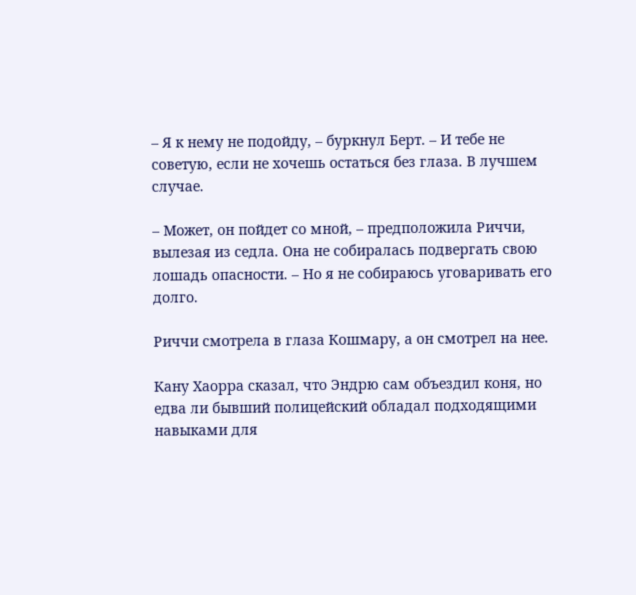– Я к нему не подойду, – буркнул Берт. – И тебе не советую, если не хочешь остаться без глаза. В лучшем случае.

– Может, он пойдет со мной, – предположила Риччи, вылезая из седла. Она не собиралась подвергать свою лошадь опасности. – Но я не собираюсь уговаривать его долго.

Риччи смотрела в глаза Кошмару, а он смотрел на нее.

Кану Хаорра сказал, что Эндрю сам объездил коня, но едва ли бывший полицейский обладал подходящими навыками для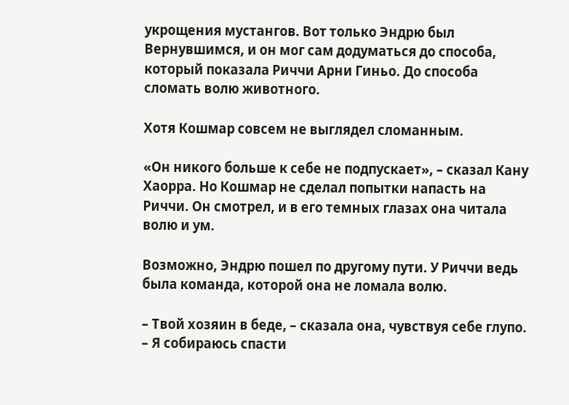укрощения мустангов. Вот только Эндрю был Вернувшимся, и он мог сам додуматься до способа, который показала Риччи Арни Гиньо. До способа сломать волю животного.

Хотя Кошмар совсем не выглядел сломанным.

«Он никого больше к себе не подпускает», – сказал Кану Хаорра. Но Кошмар не сделал попытки напасть на Риччи. Он смотрел, и в его темных глазах она читала волю и ум.

Возможно, Эндрю пошел по другому пути. У Риччи ведь была команда, которой она не ломала волю.

– Твой хозяин в беде, – сказала она, чувствуя себе глупо. – Я собираюсь спасти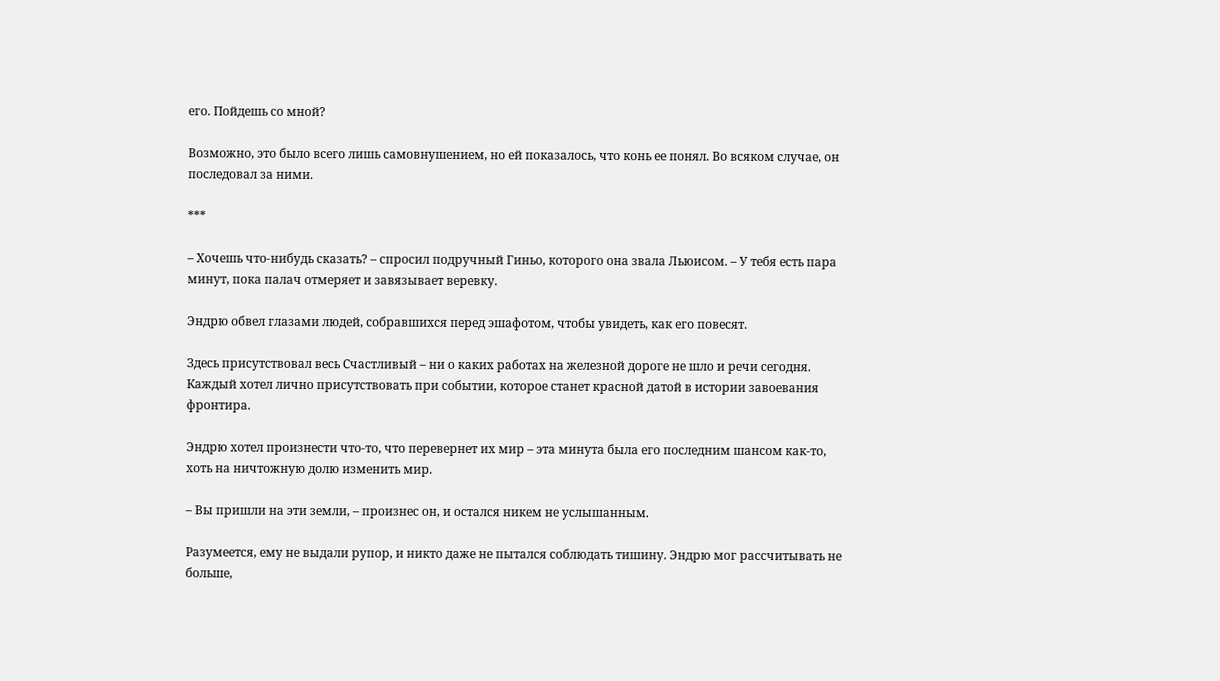его. Пойдешь со мной?

Возможно, это было всего лишь самовнушением, но ей показалось, что конь ее понял. Во всяком случае, он последовал за ними.

***

– Хочешь что-нибудь сказать? – спросил подручный Гиньо, которого она звала Льюисом. – У тебя есть пара минут, пока палач отмеряет и завязывает веревку.

Эндрю обвел глазами людей, собравшихся перед эшафотом, чтобы увидеть, как его повесят.

Здесь присутствовал весь Счастливый – ни о каких работах на железной дороге не шло и речи сегодня. Каждый хотел лично присутствовать при событии, которое станет красной датой в истории завоевания фронтира.

Эндрю хотел произнести что-то, что перевернет их мир – эта минута была его последним шансом как-то, хоть на ничтожную долю изменить мир.

– Вы пришли на эти земли, – произнес он, и остался никем не услышанным.

Разумеется, ему не выдали рупор, и никто даже не пытался соблюдать тишину. Эндрю мог рассчитывать не больше,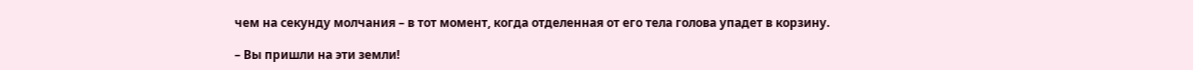чем на секунду молчания – в тот момент, когда отделенная от его тела голова упадет в корзину.

– Вы пришли на эти земли!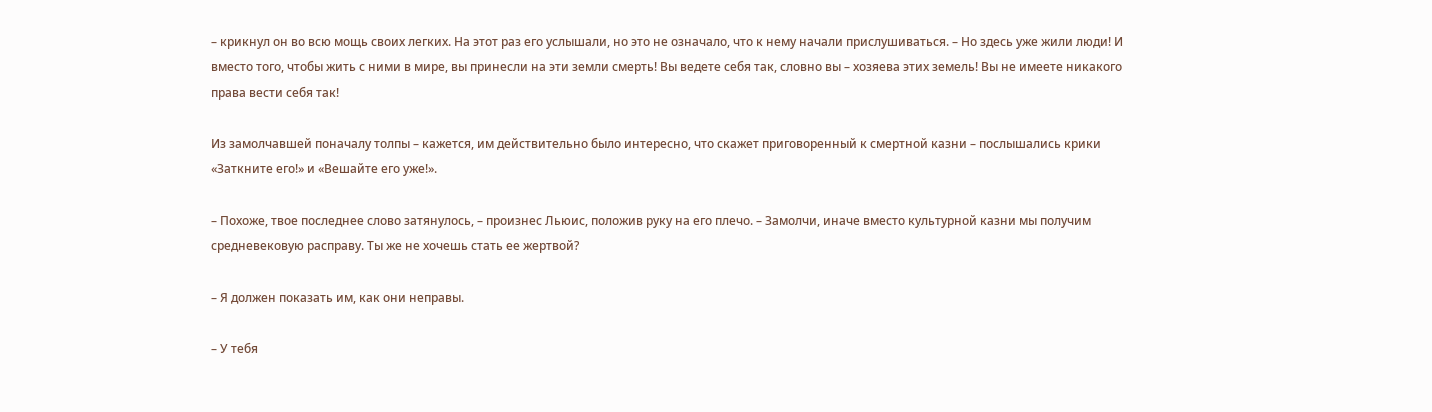– крикнул он во всю мощь своих легких. На этот раз его услышали, но это не означало, что к нему начали прислушиваться. – Но здесь уже жили люди! И вместо того, чтобы жить с ними в мире, вы принесли на эти земли смерть! Вы ведете себя так, словно вы – хозяева этих земель! Вы не имеете никакого права вести себя так!

Из замолчавшей поначалу толпы – кажется, им действительно было интересно, что скажет приговоренный к смертной казни – послышались крики «Заткните его!» и «Вешайте его уже!».

– Похоже, твое последнее слово затянулось, – произнес Льюис, положив руку на его плечо. – Замолчи, иначе вместо культурной казни мы получим средневековую расправу. Ты же не хочешь стать ее жертвой?

– Я должен показать им, как они неправы.

– У тебя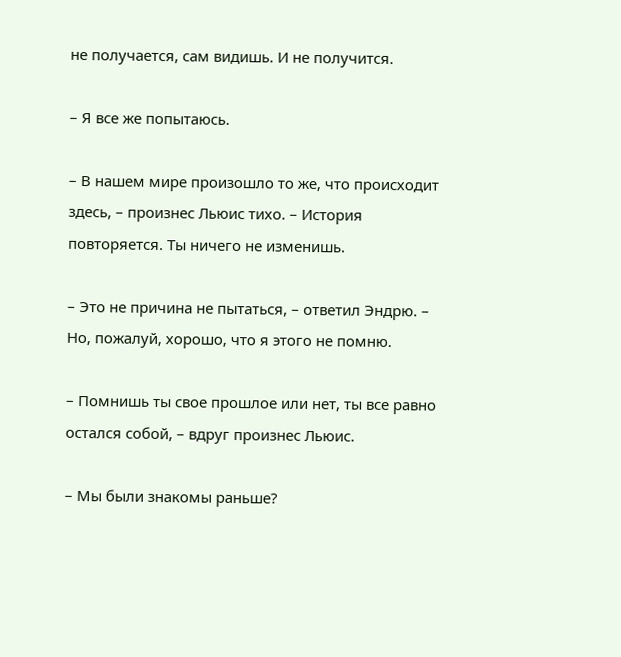не получается, сам видишь. И не получится.

– Я все же попытаюсь.

– В нашем мире произошло то же, что происходит здесь, – произнес Льюис тихо. – История повторяется. Ты ничего не изменишь.

– Это не причина не пытаться, – ответил Эндрю. – Но, пожалуй, хорошо, что я этого не помню.

– Помнишь ты свое прошлое или нет, ты все равно остался собой, – вдруг произнес Льюис.

– Мы были знакомы раньше?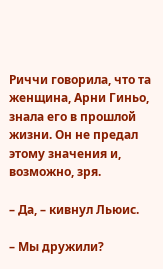Риччи говорила, что та женщина, Арни Гиньо, знала его в прошлой жизни. Он не предал этому значения и, возможно, зря.

– Да, – кивнул Льюис.

– Мы дружили?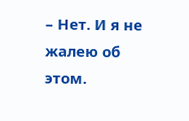– Нет. И я не жалею об этом.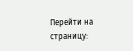Перейти на страницу: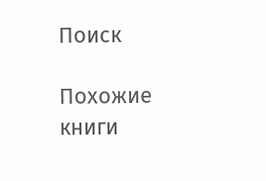Поиск

Похожие книги